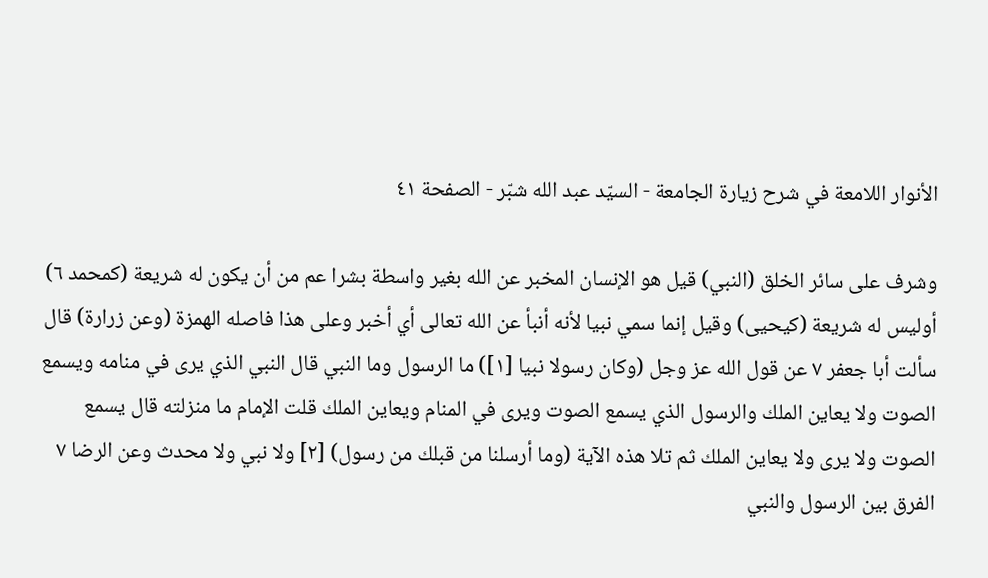الأنوار اللامعة في شرح زيارة الجامعة - السيّد عبد الله شبّر - الصفحة ٤١

وشرف على سائر الخلق (النبي) قيل هو الإنسان المخبر عن الله بغير واسطة بشرا عم من أن يكون له شريعة (كمحمد ٦) أوليس له شريعة (كيحيى) وقيل إنما سمي نبيا لأنه أنبأ عن الله تعالى أي أخبر وعلى هذا فاصله الهمزة (وعن زرارة) قال سألت أبا جعفر ٧ عن قول الله عز وجل (وكان رسولا نبيا [١]) ما الرسول وما النبي قال النبي الذي يرى في منامه ويسمع الصوت ولا يعاين الملك والرسول الذي يسمع الصوت ويرى في المنام ويعاين الملك قلت الإمام ما منزلته قال يسمع الصوت ولا يرى ولا يعاين الملك ثم تلا هذه الآية (وما أرسلنا من قبلك من رسول) [٢] ولا نبي ولا محدث وعن الرضا ٧ الفرق بين الرسول والنبي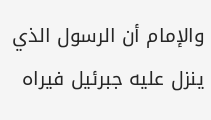والإمام أن الرسول الذي ينزل عليه جبرئيل فيراه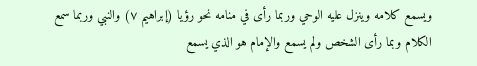ويسمع كلامه وينزل عليه الوحي وربما رأى في منامه نحو رؤيا (إبراهيم ٧) والنبي وربما سمع الكلام وبما رأى الشخص ولم يسمع والإمام هو الذي يسمع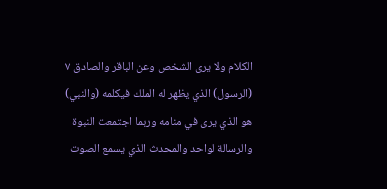الكلام ولا يرى الشخص وعن الباقر والصادق ٧ (الرسول) الذي يظهر له الملك فيكلمه (والنبي) هو الذي يرى في منامه وربما اجتمعت النبوة والرسالة لواحد والمحدث الذي يسمع الصوت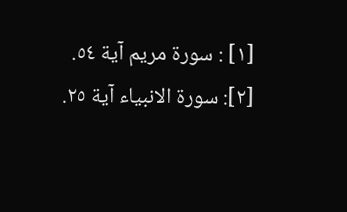[١] : سورة مريم آية ٥٤.
[٢]: سورة الانبياء آية ٢٥.